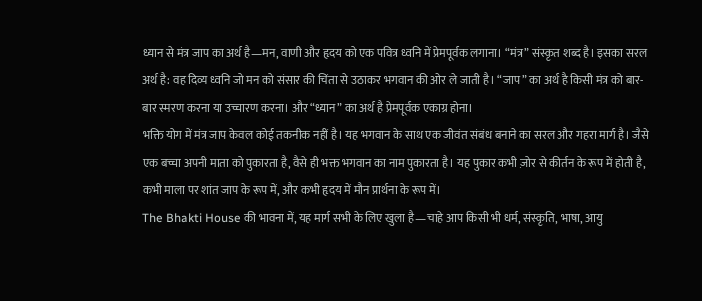ध्यान से मंत्र जाप का अर्थ है—मन, वाणी और हृदय को एक पवित्र ध्वनि में प्रेमपूर्वक लगाना। “मंत्र” संस्कृत शब्द है। इसका सरल अर्थ है: वह दिव्य ध्वनि जो मन को संसार की चिंता से उठाकर भगवान की ओर ले जाती है। “जाप” का अर्थ है किसी मंत्र को बार-बार स्मरण करना या उच्चारण करना। और “ध्यान” का अर्थ है प्रेमपूर्वक एकाग्र होना।
भक्ति योग में मंत्र जाप केवल कोई तकनीक नहीं है। यह भगवान के साथ एक जीवंत संबंध बनाने का सरल और गहरा मार्ग है। जैसे एक बच्चा अपनी माता को पुकारता है, वैसे ही भक्त भगवान का नाम पुकारता है। यह पुकार कभी ज़ोर से कीर्तन के रूप में होती है, कभी माला पर शांत जाप के रूप में, और कभी हृदय में मौन प्रार्थना के रूप में।
The Bhakti House की भावना में, यह मार्ग सभी के लिए खुला है—चाहे आप किसी भी धर्म, संस्कृति, भाषा, आयु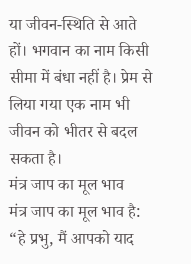या जीवन-स्थिति से आते हों। भगवान का नाम किसी सीमा में बंधा नहीं है। प्रेम से लिया गया एक नाम भी जीवन को भीतर से बदल सकता है।
मंत्र जाप का मूल भाव
मंत्र जाप का मूल भाव है: “हे प्रभु, मैं आपको याद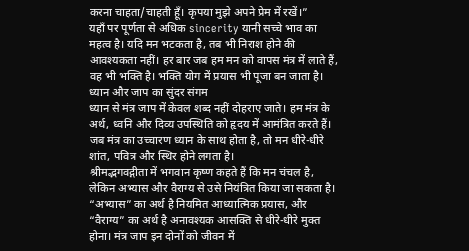करना चाहता/चाहती हूँ। कृपया मुझे अपने प्रेम में रखें।”
यहाँ पर पूर्णता से अधिक sincerity यानी सच्चे भाव का महत्व है। यदि मन भटकता है, तब भी निराश होने की आवश्यकता नहीं। हर बार जब हम मन को वापस मंत्र में लाते हैं, वह भी भक्ति है। भक्ति योग में प्रयास भी पूजा बन जाता है।
ध्यान और जाप का सुंदर संगम
ध्यान से मंत्र जाप में केवल शब्द नहीं दोहराए जाते। हम मंत्र के अर्थ, ध्वनि और दिव्य उपस्थिति को हृदय में आमंत्रित करते हैं। जब मंत्र का उच्चारण ध्यान के साथ होता है, तो मन धीरे-धीरे शांत, पवित्र और स्थिर होने लगता है।
श्रीमद्भगवद्गीता में भगवान कृष्ण कहते हैं कि मन चंचल है, लेकिन अभ्यास और वैराग्य से उसे नियंत्रित किया जा सकता है। “अभ्यास” का अर्थ है नियमित आध्यात्मिक प्रयास, और “वैराग्य” का अर्थ है अनावश्यक आसक्ति से धीरे-धीरे मुक्त होना। मंत्र जाप इन दोनों को जीवन में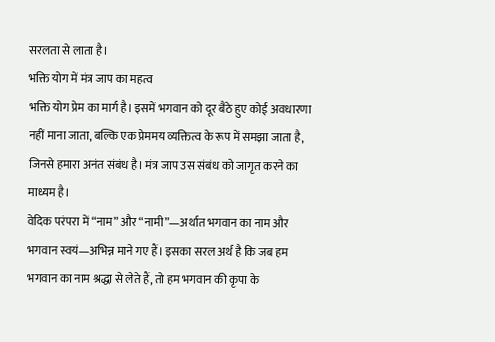सरलता से लाता है।
भक्ति योग में मंत्र जाप का महत्व
भक्ति योग प्रेम का मार्ग है। इसमें भगवान को दूर बैठे हुए कोई अवधारणा नहीं माना जाता, बल्कि एक प्रेममय व्यक्तित्व के रूप में समझा जाता है, जिनसे हमारा अनंत संबंध है। मंत्र जाप उस संबंध को जागृत करने का माध्यम है।
वेदिक परंपरा में “नाम” और “नामी”—अर्थात भगवान का नाम और भगवान स्वयं—अभिन्न माने गए हैं। इसका सरल अर्थ है कि जब हम भगवान का नाम श्रद्धा से लेते हैं, तो हम भगवान की कृपा के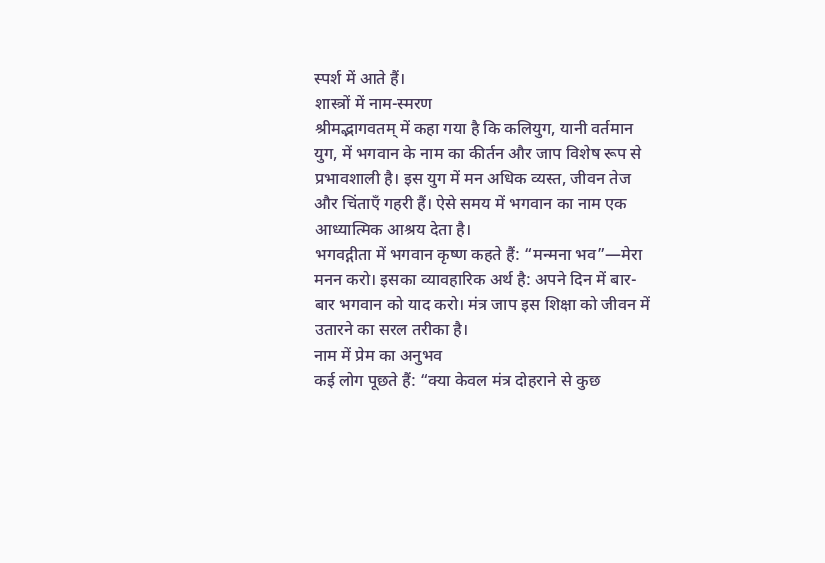स्पर्श में आते हैं।
शास्त्रों में नाम-स्मरण
श्रीमद्भागवतम् में कहा गया है कि कलियुग, यानी वर्तमान युग, में भगवान के नाम का कीर्तन और जाप विशेष रूप से प्रभावशाली है। इस युग में मन अधिक व्यस्त, जीवन तेज और चिंताएँ गहरी हैं। ऐसे समय में भगवान का नाम एक आध्यात्मिक आश्रय देता है।
भगवद्गीता में भगवान कृष्ण कहते हैं: “मन्मना भव”—मेरा मनन करो। इसका व्यावहारिक अर्थ है: अपने दिन में बार-बार भगवान को याद करो। मंत्र जाप इस शिक्षा को जीवन में उतारने का सरल तरीका है।
नाम में प्रेम का अनुभव
कई लोग पूछते हैं: “क्या केवल मंत्र दोहराने से कुछ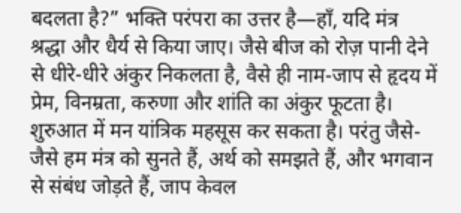बदलता है?” भक्ति परंपरा का उत्तर है—हाँ, यदि मंत्र श्रद्धा और धैर्य से किया जाए। जैसे बीज को रोज़ पानी देने से धीरे-धीरे अंकुर निकलता है, वैसे ही नाम-जाप से हृदय में प्रेम, विनम्रता, करुणा और शांति का अंकुर फूटता है।
शुरुआत में मन यांत्रिक महसूस कर सकता है। परंतु जैसे-जैसे हम मंत्र को सुनते हैं, अर्थ को समझते हैं, और भगवान से संबंध जोड़ते हैं, जाप केवल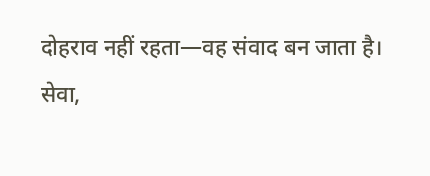दोहराव नहीं रहता—वह संवाद बन जाता है।
सेवा,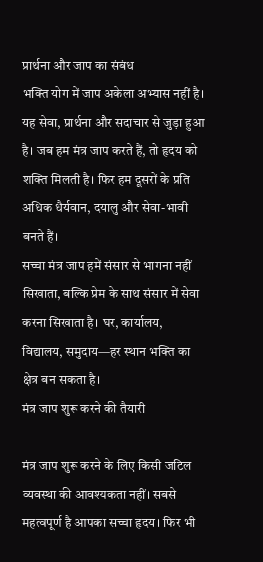प्रार्थना और जाप का संबंध
भक्ति योग में जाप अकेला अभ्यास नहीं है। यह सेवा, प्रार्थना और सदाचार से जुड़ा हुआ है। जब हम मंत्र जाप करते हैं, तो हृदय को शक्ति मिलती है। फिर हम दूसरों के प्रति अधिक धैर्यवान, दयालु और सेवा-भावी बनते हैं।
सच्चा मंत्र जाप हमें संसार से भागना नहीं सिखाता, बल्कि प्रेम के साथ संसार में सेवा करना सिखाता है। घर, कार्यालय, विद्यालय, समुदाय—हर स्थान भक्ति का क्षेत्र बन सकता है।
मंत्र जाप शुरू करने की तैयारी

मंत्र जाप शुरू करने के लिए किसी जटिल व्यवस्था की आवश्यकता नहीं। सबसे महत्वपूर्ण है आपका सच्चा हृदय। फिर भी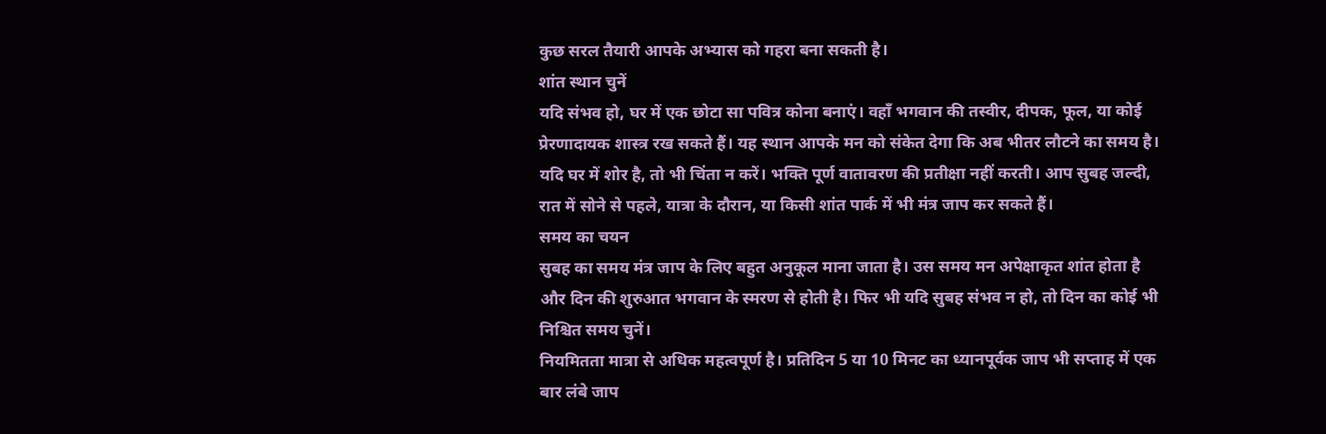कुछ सरल तैयारी आपके अभ्यास को गहरा बना सकती है।
शांत स्थान चुनें
यदि संभव हो, घर में एक छोटा सा पवित्र कोना बनाएं। वहाँ भगवान की तस्वीर, दीपक, फूल, या कोई प्रेरणादायक शास्त्र रख सकते हैं। यह स्थान आपके मन को संकेत देगा कि अब भीतर लौटने का समय है।
यदि घर में शोर है, तो भी चिंता न करें। भक्ति पूर्ण वातावरण की प्रतीक्षा नहीं करती। आप सुबह जल्दी, रात में सोने से पहले, यात्रा के दौरान, या किसी शांत पार्क में भी मंत्र जाप कर सकते हैं।
समय का चयन
सुबह का समय मंत्र जाप के लिए बहुत अनुकूल माना जाता है। उस समय मन अपेक्षाकृत शांत होता है और दिन की शुरुआत भगवान के स्मरण से होती है। फिर भी यदि सुबह संभव न हो, तो दिन का कोई भी निश्चित समय चुनें।
नियमितता मात्रा से अधिक महत्वपूर्ण है। प्रतिदिन 5 या 10 मिनट का ध्यानपूर्वक जाप भी सप्ताह में एक बार लंबे जाप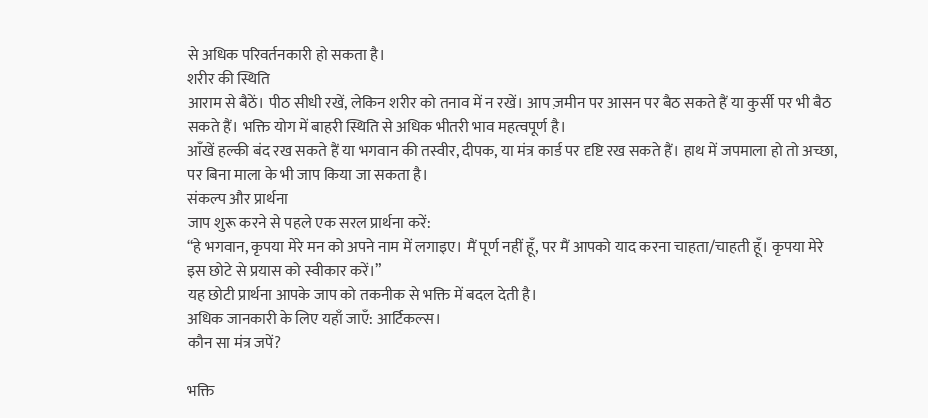से अधिक परिवर्तनकारी हो सकता है।
शरीर की स्थिति
आराम से बैठें। पीठ सीधी रखें, लेकिन शरीर को तनाव में न रखें। आप ज़मीन पर आसन पर बैठ सकते हैं या कुर्सी पर भी बैठ सकते हैं। भक्ति योग में बाहरी स्थिति से अधिक भीतरी भाव महत्वपूर्ण है।
आँखें हल्की बंद रख सकते हैं या भगवान की तस्वीर, दीपक, या मंत्र कार्ड पर दृष्टि रख सकते हैं। हाथ में जपमाला हो तो अच्छा, पर बिना माला के भी जाप किया जा सकता है।
संकल्प और प्रार्थना
जाप शुरू करने से पहले एक सरल प्रार्थना करें:
“हे भगवान, कृपया मेरे मन को अपने नाम में लगाइए। मैं पूर्ण नहीं हूँ, पर मैं आपको याद करना चाहता/चाहती हूँ। कृपया मेरे इस छोटे से प्रयास को स्वीकार करें।”
यह छोटी प्रार्थना आपके जाप को तकनीक से भक्ति में बदल देती है।
अधिक जानकारी के लिए यहाँ जाएँ: आर्टिकल्स।
कौन सा मंत्र जपें?

भक्ति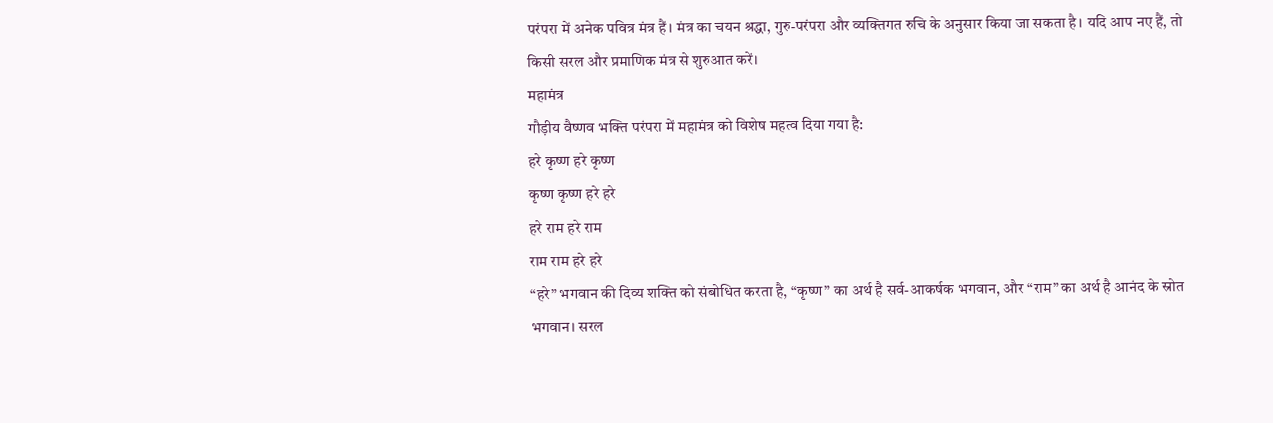परंपरा में अनेक पवित्र मंत्र हैं। मंत्र का चयन श्रद्धा, गुरु-परंपरा और व्यक्तिगत रुचि के अनुसार किया जा सकता है। यदि आप नए हैं, तो किसी सरल और प्रमाणिक मंत्र से शुरुआत करें।
महामंत्र
गौड़ीय वैष्णव भक्ति परंपरा में महामंत्र को विशेष महत्व दिया गया है:
हरे कृष्ण हरे कृष्ण
कृष्ण कृष्ण हरे हरे
हरे राम हरे राम
राम राम हरे हरे
“हरे” भगवान की दिव्य शक्ति को संबोधित करता है, “कृष्ण” का अर्थ है सर्व-आकर्षक भगवान, और “राम” का अर्थ है आनंद के स्रोत भगवान। सरल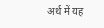अर्थ में यह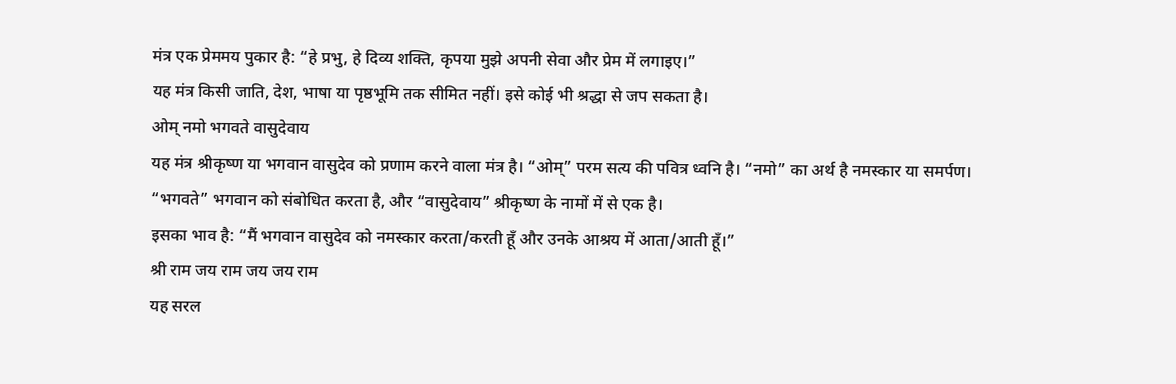मंत्र एक प्रेममय पुकार है: “हे प्रभु, हे दिव्य शक्ति, कृपया मुझे अपनी सेवा और प्रेम में लगाइए।”
यह मंत्र किसी जाति, देश, भाषा या पृष्ठभूमि तक सीमित नहीं। इसे कोई भी श्रद्धा से जप सकता है।
ओम् नमो भगवते वासुदेवाय
यह मंत्र श्रीकृष्ण या भगवान वासुदेव को प्रणाम करने वाला मंत्र है। “ओम्” परम सत्य की पवित्र ध्वनि है। “नमो” का अर्थ है नमस्कार या समर्पण। “भगवते” भगवान को संबोधित करता है, और “वासुदेवाय” श्रीकृष्ण के नामों में से एक है।
इसका भाव है: “मैं भगवान वासुदेव को नमस्कार करता/करती हूँ और उनके आश्रय में आता/आती हूँ।”
श्री राम जय राम जय जय राम
यह सरल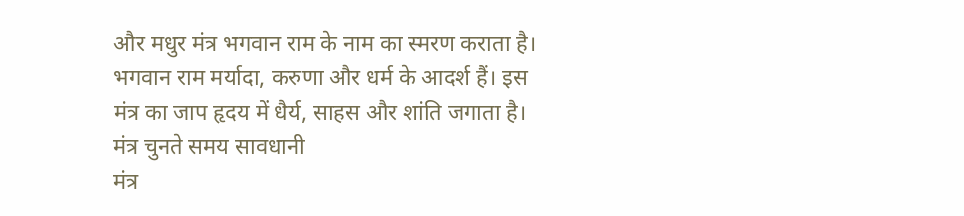और मधुर मंत्र भगवान राम के नाम का स्मरण कराता है। भगवान राम मर्यादा, करुणा और धर्म के आदर्श हैं। इस मंत्र का जाप हृदय में धैर्य, साहस और शांति जगाता है।
मंत्र चुनते समय सावधानी
मंत्र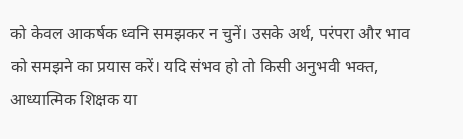को केवल आकर्षक ध्वनि समझकर न चुनें। उसके अर्थ, परंपरा और भाव को समझने का प्रयास करें। यदि संभव हो तो किसी अनुभवी भक्त, आध्यात्मिक शिक्षक या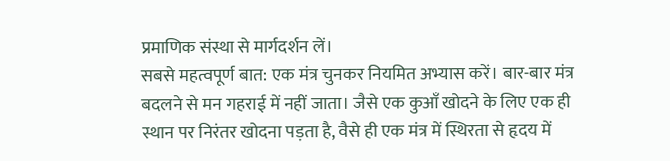प्रमाणिक संस्था से मार्गदर्शन लें।
सबसे महत्वपूर्ण बात: एक मंत्र चुनकर नियमित अभ्यास करें। बार-बार मंत्र बदलने से मन गहराई में नहीं जाता। जैसे एक कुआँ खोदने के लिए एक ही स्थान पर निरंतर खोदना पड़ता है, वैसे ही एक मंत्र में स्थिरता से हृदय में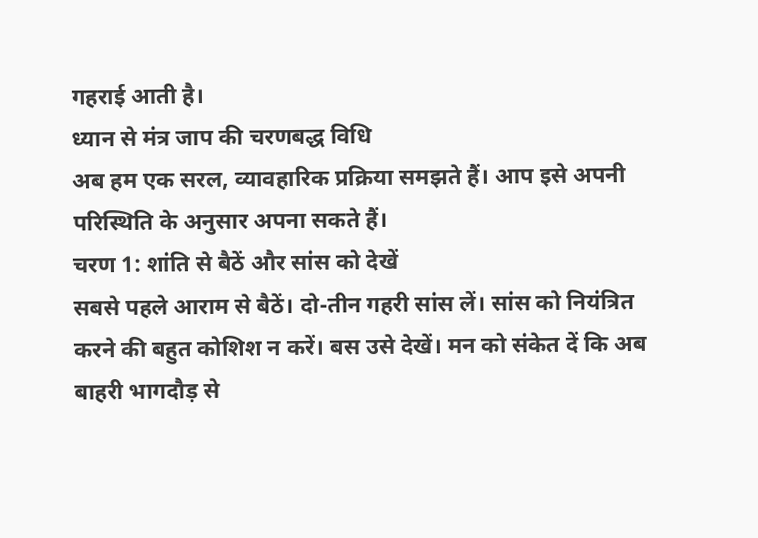गहराई आती है।
ध्यान से मंत्र जाप की चरणबद्ध विधि
अब हम एक सरल, व्यावहारिक प्रक्रिया समझते हैं। आप इसे अपनी परिस्थिति के अनुसार अपना सकते हैं।
चरण 1: शांति से बैठें और सांस को देखें
सबसे पहले आराम से बैठें। दो-तीन गहरी सांस लें। सांस को नियंत्रित करने की बहुत कोशिश न करें। बस उसे देखें। मन को संकेत दें कि अब बाहरी भागदौड़ से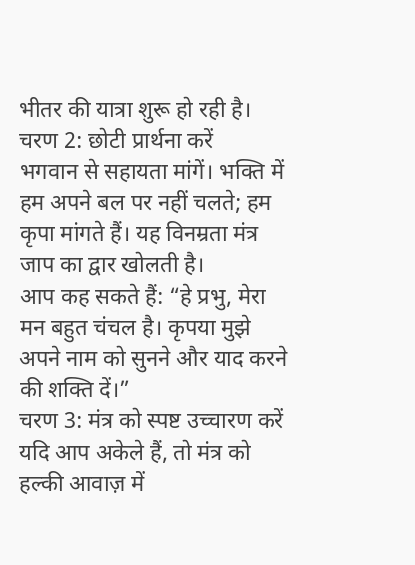भीतर की यात्रा शुरू हो रही है।
चरण 2: छोटी प्रार्थना करें
भगवान से सहायता मांगें। भक्ति में हम अपने बल पर नहीं चलते; हम कृपा मांगते हैं। यह विनम्रता मंत्र जाप का द्वार खोलती है।
आप कह सकते हैं: “हे प्रभु, मेरा मन बहुत चंचल है। कृपया मुझे अपने नाम को सुनने और याद करने की शक्ति दें।”
चरण 3: मंत्र को स्पष्ट उच्चारण करें
यदि आप अकेले हैं, तो मंत्र को हल्की आवाज़ में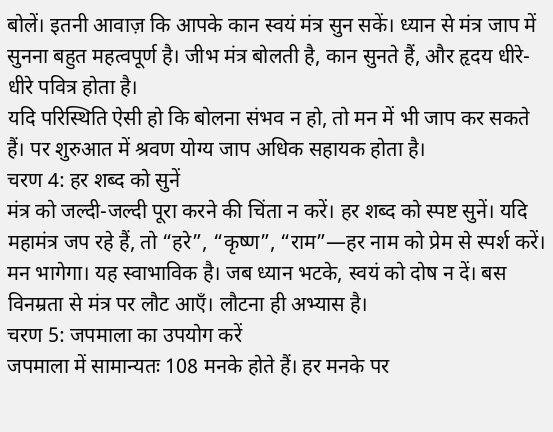बोलें। इतनी आवाज़ कि आपके कान स्वयं मंत्र सुन सकें। ध्यान से मंत्र जाप में सुनना बहुत महत्वपूर्ण है। जीभ मंत्र बोलती है, कान सुनते हैं, और हृदय धीरे-धीरे पवित्र होता है।
यदि परिस्थिति ऐसी हो कि बोलना संभव न हो, तो मन में भी जाप कर सकते हैं। पर शुरुआत में श्रवण योग्य जाप अधिक सहायक होता है।
चरण 4: हर शब्द को सुनें
मंत्र को जल्दी-जल्दी पूरा करने की चिंता न करें। हर शब्द को स्पष्ट सुनें। यदि महामंत्र जप रहे हैं, तो “हरे”, “कृष्ण”, “राम”—हर नाम को प्रेम से स्पर्श करें।
मन भागेगा। यह स्वाभाविक है। जब ध्यान भटके, स्वयं को दोष न दें। बस विनम्रता से मंत्र पर लौट आएँ। लौटना ही अभ्यास है।
चरण 5: जपमाला का उपयोग करें
जपमाला में सामान्यतः 108 मनके होते हैं। हर मनके पर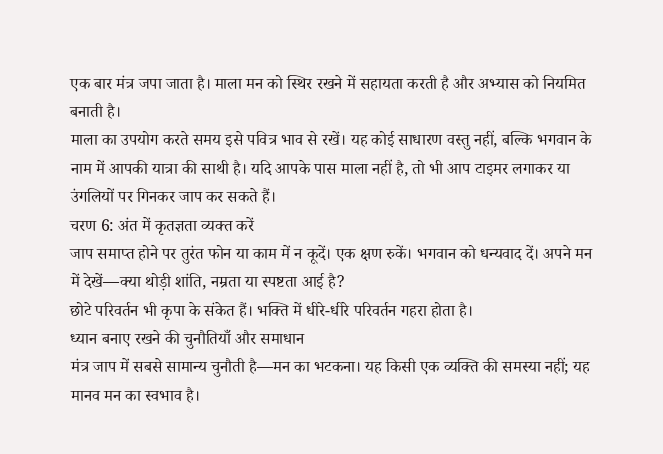एक बार मंत्र जपा जाता है। माला मन को स्थिर रखने में सहायता करती है और अभ्यास को नियमित बनाती है।
माला का उपयोग करते समय इसे पवित्र भाव से रखें। यह कोई साधारण वस्तु नहीं, बल्कि भगवान के नाम में आपकी यात्रा की साथी है। यदि आपके पास माला नहीं है, तो भी आप टाइमर लगाकर या उंगलियों पर गिनकर जाप कर सकते हैं।
चरण 6: अंत में कृतज्ञता व्यक्त करें
जाप समाप्त होने पर तुरंत फोन या काम में न कूदें। एक क्षण रुकें। भगवान को धन्यवाद दें। अपने मन में देखें—क्या थोड़ी शांति, नम्रता या स्पष्टता आई है?
छोटे परिवर्तन भी कृपा के संकेत हैं। भक्ति में धीरे-धीरे परिवर्तन गहरा होता है।
ध्यान बनाए रखने की चुनौतियाँ और समाधान
मंत्र जाप में सबसे सामान्य चुनौती है—मन का भटकना। यह किसी एक व्यक्ति की समस्या नहीं; यह मानव मन का स्वभाव है।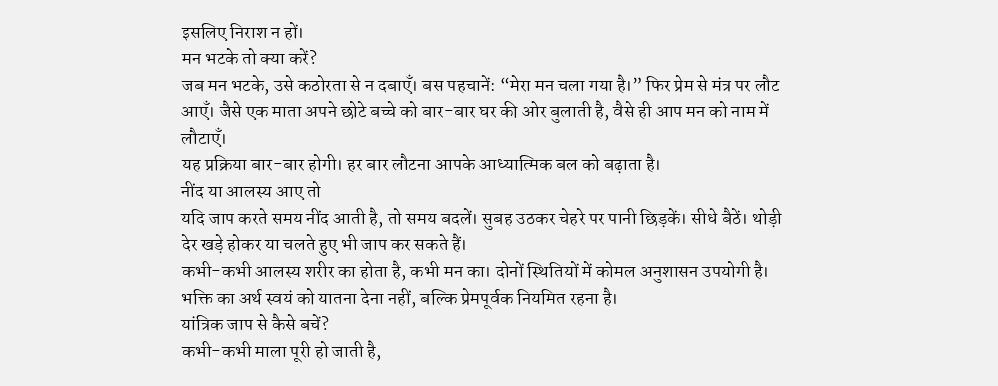इसलिए निराश न हों।
मन भटके तो क्या करें?
जब मन भटके, उसे कठोरता से न दबाएँ। बस पहचानें: “मेरा मन चला गया है।” फिर प्रेम से मंत्र पर लौट आएँ। जैसे एक माता अपने छोटे बच्चे को बार-बार घर की ओर बुलाती है, वैसे ही आप मन को नाम में लौटाएँ।
यह प्रक्रिया बार-बार होगी। हर बार लौटना आपके आध्यात्मिक बल को बढ़ाता है।
नींद या आलस्य आए तो
यदि जाप करते समय नींद आती है, तो समय बदलें। सुबह उठकर चेहरे पर पानी छिड़कें। सीधे बैठें। थोड़ी देर खड़े होकर या चलते हुए भी जाप कर सकते हैं।
कभी-कभी आलस्य शरीर का होता है, कभी मन का। दोनों स्थितियों में कोमल अनुशासन उपयोगी है। भक्ति का अर्थ स्वयं को यातना देना नहीं, बल्कि प्रेमपूर्वक नियमित रहना है।
यांत्रिक जाप से कैसे बचें?
कभी-कभी माला पूरी हो जाती है,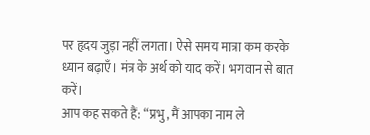पर हृदय जुड़ा नहीं लगता। ऐसे समय मात्रा कम करके ध्यान बढ़ाएँ। मंत्र के अर्थ को याद करें। भगवान से बात करें।
आप कह सकते हैं: “प्रभु, मैं आपका नाम ले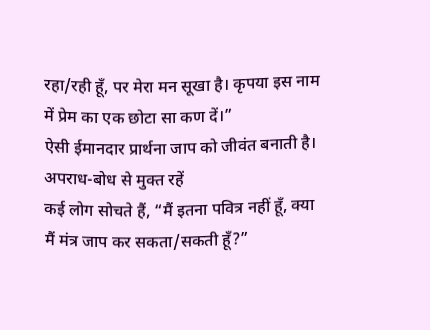रहा/रही हूँ, पर मेरा मन सूखा है। कृपया इस नाम में प्रेम का एक छोटा सा कण दें।”
ऐसी ईमानदार प्रार्थना जाप को जीवंत बनाती है।
अपराध-बोध से मुक्त रहें
कई लोग सोचते हैं, “मैं इतना पवित्र नहीं हूँ, क्या मैं मंत्र जाप कर सकता/सकती हूँ?”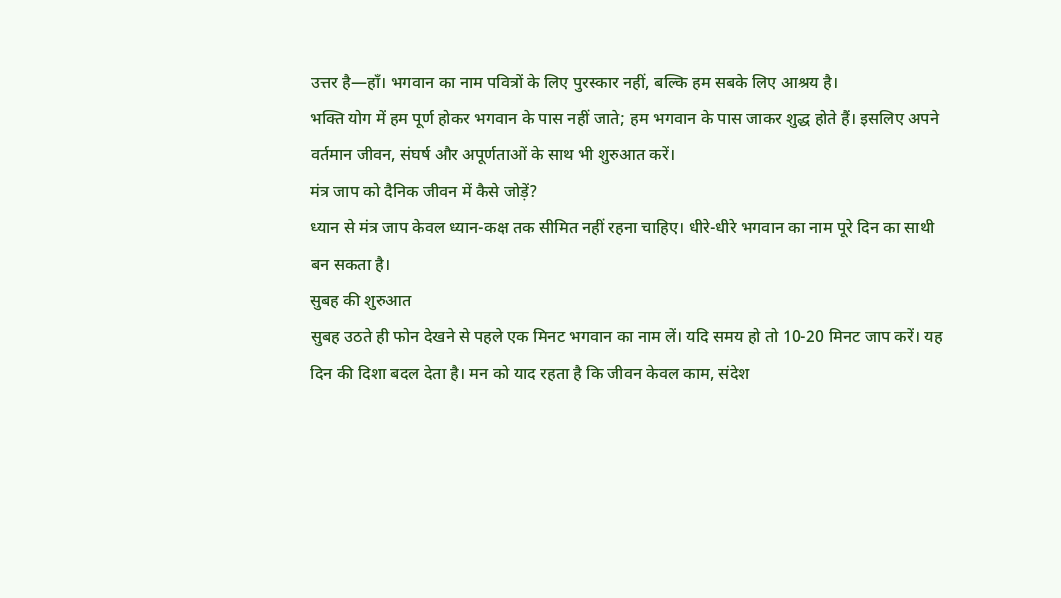उत्तर है—हाँ। भगवान का नाम पवित्रों के लिए पुरस्कार नहीं, बल्कि हम सबके लिए आश्रय है।
भक्ति योग में हम पूर्ण होकर भगवान के पास नहीं जाते; हम भगवान के पास जाकर शुद्ध होते हैं। इसलिए अपने वर्तमान जीवन, संघर्ष और अपूर्णताओं के साथ भी शुरुआत करें।
मंत्र जाप को दैनिक जीवन में कैसे जोड़ें?
ध्यान से मंत्र जाप केवल ध्यान-कक्ष तक सीमित नहीं रहना चाहिए। धीरे-धीरे भगवान का नाम पूरे दिन का साथी बन सकता है।
सुबह की शुरुआत
सुबह उठते ही फोन देखने से पहले एक मिनट भगवान का नाम लें। यदि समय हो तो 10-20 मिनट जाप करें। यह दिन की दिशा बदल देता है। मन को याद रहता है कि जीवन केवल काम, संदेश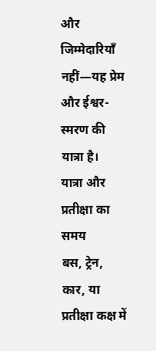और जिम्मेदारियाँ नहीं—यह प्रेम और ईश्वर-स्मरण की यात्रा है।
यात्रा और प्रतीक्षा का समय
बस, ट्रेन, कार, या प्रतीक्षा कक्ष में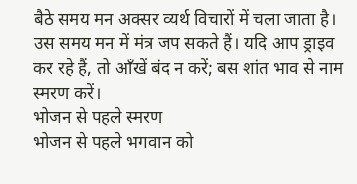बैठे समय मन अक्सर व्यर्थ विचारों में चला जाता है। उस समय मन में मंत्र जप सकते हैं। यदि आप ड्राइव कर रहे हैं, तो आँखें बंद न करें; बस शांत भाव से नाम स्मरण करें।
भोजन से पहले स्मरण
भोजन से पहले भगवान को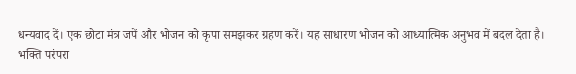धन्यवाद दें। एक छोटा मंत्र जपें और भोजन को कृपा समझकर ग्रहण करें। यह साधारण भोजन को आध्यात्मिक अनुभव में बदल देता है।
भक्ति परंपरा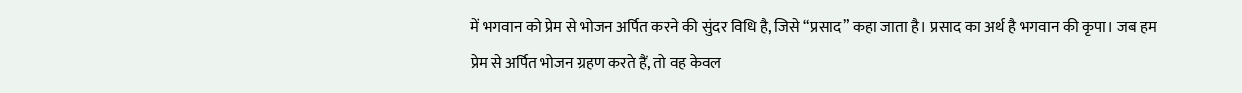में भगवान को प्रेम से भोजन अर्पित करने की सुंदर विधि है, जिसे “प्रसाद” कहा जाता है। प्रसाद का अर्थ है भगवान की कृपा। जब हम प्रेम से अर्पित भोजन ग्रहण करते हैं, तो वह केवल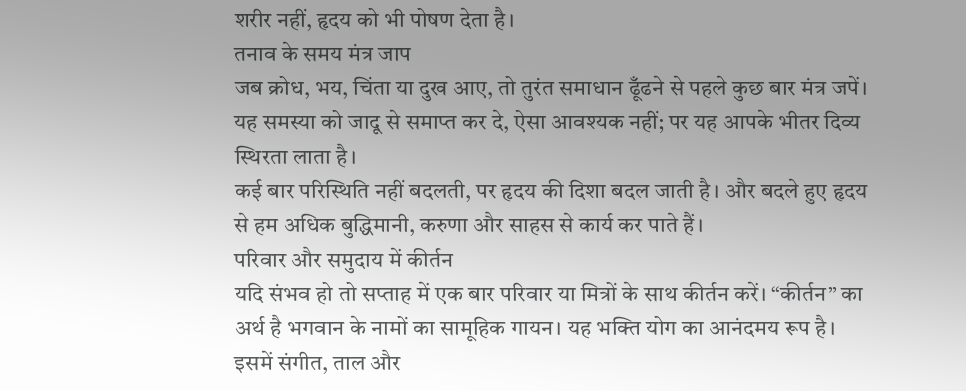शरीर नहीं, हृदय को भी पोषण देता है।
तनाव के समय मंत्र जाप
जब क्रोध, भय, चिंता या दुख आए, तो तुरंत समाधान ढूँढने से पहले कुछ बार मंत्र जपें। यह समस्या को जादू से समाप्त कर दे, ऐसा आवश्यक नहीं; पर यह आपके भीतर दिव्य स्थिरता लाता है।
कई बार परिस्थिति नहीं बदलती, पर हृदय की दिशा बदल जाती है। और बदले हुए हृदय से हम अधिक बुद्धिमानी, करुणा और साहस से कार्य कर पाते हैं।
परिवार और समुदाय में कीर्तन
यदि संभव हो तो सप्ताह में एक बार परिवार या मित्रों के साथ कीर्तन करें। “कीर्तन” का अर्थ है भगवान के नामों का सामूहिक गायन। यह भक्ति योग का आनंदमय रूप है। इसमें संगीत, ताल और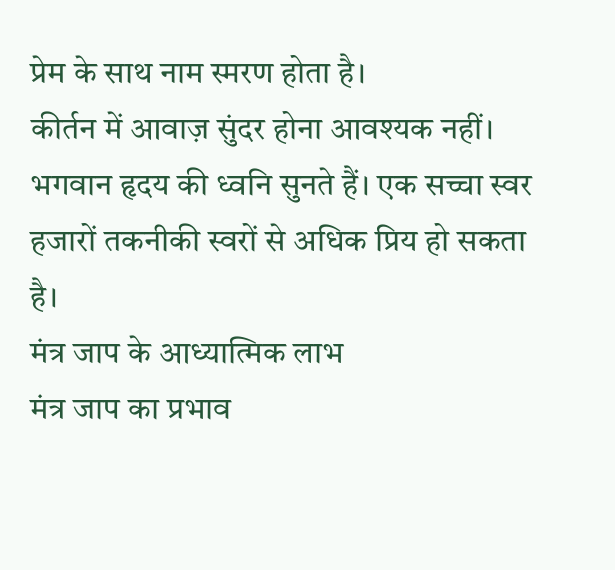प्रेम के साथ नाम स्मरण होता है।
कीर्तन में आवाज़ सुंदर होना आवश्यक नहीं। भगवान हृदय की ध्वनि सुनते हैं। एक सच्चा स्वर हजारों तकनीकी स्वरों से अधिक प्रिय हो सकता है।
मंत्र जाप के आध्यात्मिक लाभ
मंत्र जाप का प्रभाव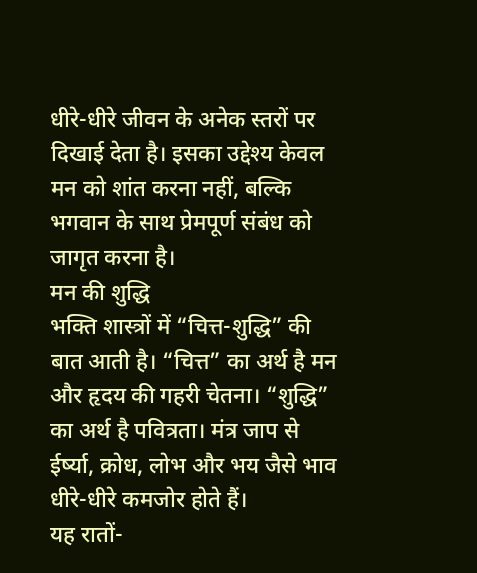धीरे-धीरे जीवन के अनेक स्तरों पर दिखाई देता है। इसका उद्देश्य केवल मन को शांत करना नहीं, बल्कि भगवान के साथ प्रेमपूर्ण संबंध को जागृत करना है।
मन की शुद्धि
भक्ति शास्त्रों में “चित्त-शुद्धि” की बात आती है। “चित्त” का अर्थ है मन और हृदय की गहरी चेतना। “शुद्धि” का अर्थ है पवित्रता। मंत्र जाप से ईर्ष्या, क्रोध, लोभ और भय जैसे भाव धीरे-धीरे कमजोर होते हैं।
यह रातों-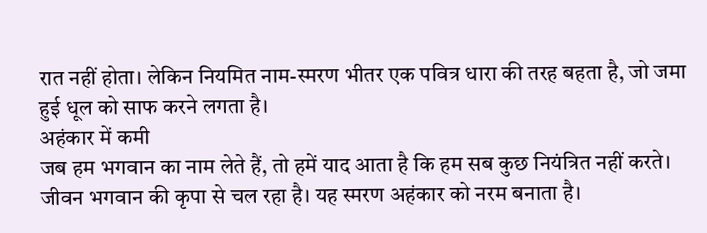रात नहीं होता। लेकिन नियमित नाम-स्मरण भीतर एक पवित्र धारा की तरह बहता है, जो जमा हुई धूल को साफ करने लगता है।
अहंकार में कमी
जब हम भगवान का नाम लेते हैं, तो हमें याद आता है कि हम सब कुछ नियंत्रित नहीं करते। जीवन भगवान की कृपा से चल रहा है। यह स्मरण अहंकार को नरम बनाता है।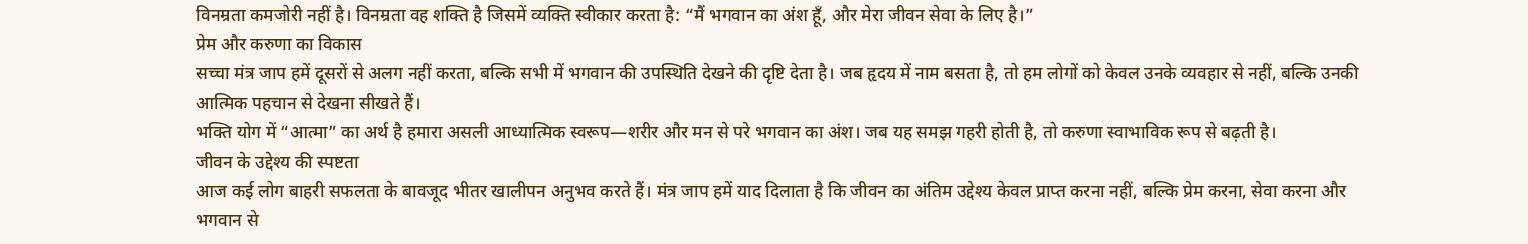विनम्रता कमजोरी नहीं है। विनम्रता वह शक्ति है जिसमें व्यक्ति स्वीकार करता है: “मैं भगवान का अंश हूँ, और मेरा जीवन सेवा के लिए है।”
प्रेम और करुणा का विकास
सच्चा मंत्र जाप हमें दूसरों से अलग नहीं करता, बल्कि सभी में भगवान की उपस्थिति देखने की दृष्टि देता है। जब हृदय में नाम बसता है, तो हम लोगों को केवल उनके व्यवहार से नहीं, बल्कि उनकी आत्मिक पहचान से देखना सीखते हैं।
भक्ति योग में “आत्मा” का अर्थ है हमारा असली आध्यात्मिक स्वरूप—शरीर और मन से परे भगवान का अंश। जब यह समझ गहरी होती है, तो करुणा स्वाभाविक रूप से बढ़ती है।
जीवन के उद्देश्य की स्पष्टता
आज कई लोग बाहरी सफलता के बावजूद भीतर खालीपन अनुभव करते हैं। मंत्र जाप हमें याद दिलाता है कि जीवन का अंतिम उद्देश्य केवल प्राप्त करना नहीं, बल्कि प्रेम करना, सेवा करना और भगवान से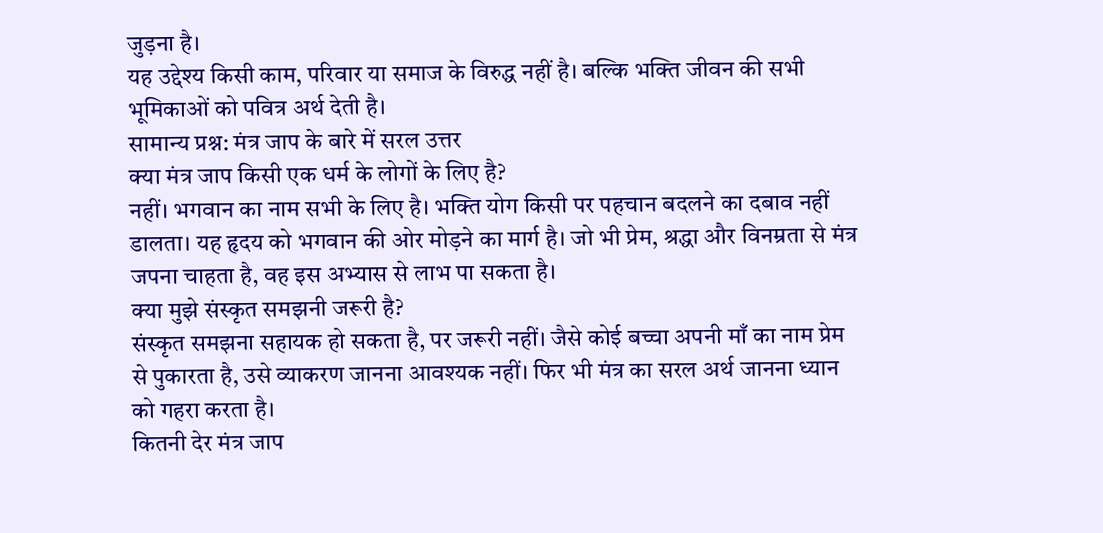जुड़ना है।
यह उद्देश्य किसी काम, परिवार या समाज के विरुद्ध नहीं है। बल्कि भक्ति जीवन की सभी भूमिकाओं को पवित्र अर्थ देती है।
सामान्य प्रश्न: मंत्र जाप के बारे में सरल उत्तर
क्या मंत्र जाप किसी एक धर्म के लोगों के लिए है?
नहीं। भगवान का नाम सभी के लिए है। भक्ति योग किसी पर पहचान बदलने का दबाव नहीं डालता। यह हृदय को भगवान की ओर मोड़ने का मार्ग है। जो भी प्रेम, श्रद्धा और विनम्रता से मंत्र जपना चाहता है, वह इस अभ्यास से लाभ पा सकता है।
क्या मुझे संस्कृत समझनी जरूरी है?
संस्कृत समझना सहायक हो सकता है, पर जरूरी नहीं। जैसे कोई बच्चा अपनी माँ का नाम प्रेम से पुकारता है, उसे व्याकरण जानना आवश्यक नहीं। फिर भी मंत्र का सरल अर्थ जानना ध्यान को गहरा करता है।
कितनी देर मंत्र जाप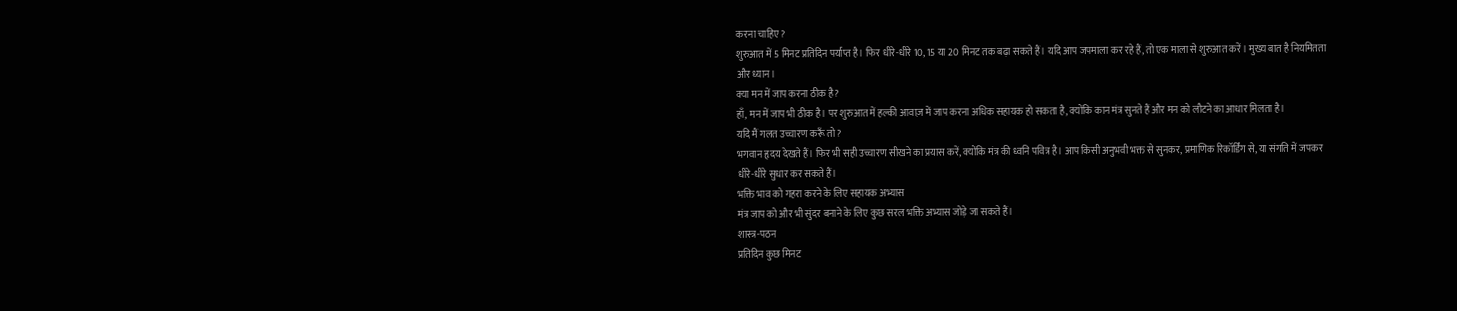करना चाहिए?
शुरुआत में 5 मिनट प्रतिदिन पर्याप्त है। फिर धीरे-धीरे 10, 15 या 20 मिनट तक बढ़ा सकते हैं। यदि आप जपमाला कर रहे हैं, तो एक माला से शुरुआत करें। मुख्य बात है नियमितता और ध्यान।
क्या मन में जाप करना ठीक है?
हाँ, मन में जाप भी ठीक है। पर शुरुआत में हल्की आवाज़ में जाप करना अधिक सहायक हो सकता है, क्योंकि कान मंत्र सुनते हैं और मन को लौटने का आधार मिलता है।
यदि मैं गलत उच्चारण करूँ तो?
भगवान हृदय देखते हैं। फिर भी सही उच्चारण सीखने का प्रयास करें, क्योंकि मंत्र की ध्वनि पवित्र है। आप किसी अनुभवी भक्त से सुनकर, प्रमाणिक रिकॉर्डिंग से, या संगति में जपकर धीरे-धीरे सुधार कर सकते हैं।
भक्ति भाव को गहरा करने के लिए सहायक अभ्यास
मंत्र जाप को और भी सुंदर बनाने के लिए कुछ सरल भक्ति अभ्यास जोड़े जा सकते हैं।
शास्त्र-पठन
प्रतिदिन कुछ मिनट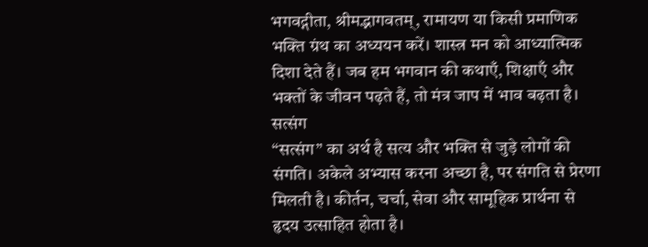भगवद्गीता, श्रीमद्भागवतम्, रामायण या किसी प्रमाणिक भक्ति ग्रंथ का अध्ययन करें। शास्त्र मन को आध्यात्मिक दिशा देते हैं। जब हम भगवान की कथाएँ, शिक्षाएँ और भक्तों के जीवन पढ़ते हैं, तो मंत्र जाप में भाव बढ़ता है।
सत्संग
“सत्संग” का अर्थ है सत्य और भक्ति से जुड़े लोगों की संगति। अकेले अभ्यास करना अच्छा है, पर संगति से प्रेरणा मिलती है। कीर्तन, चर्चा, सेवा और सामूहिक प्रार्थना से हृदय उत्साहित होता है।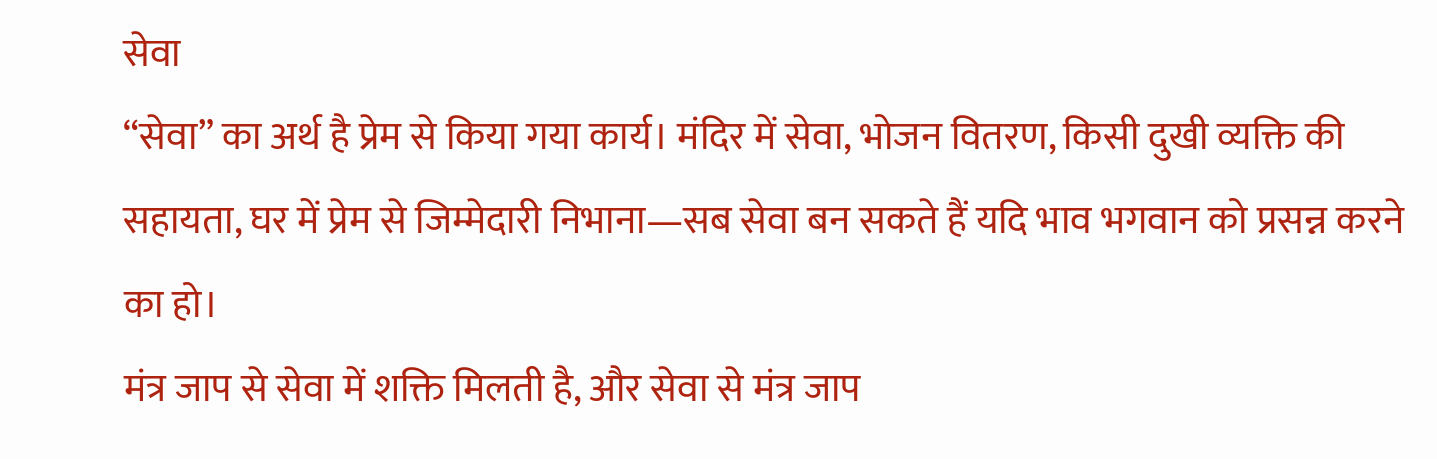सेवा
“सेवा” का अर्थ है प्रेम से किया गया कार्य। मंदिर में सेवा, भोजन वितरण, किसी दुखी व्यक्ति की सहायता, घर में प्रेम से जिम्मेदारी निभाना—सब सेवा बन सकते हैं यदि भाव भगवान को प्रसन्न करने का हो।
मंत्र जाप से सेवा में शक्ति मिलती है, और सेवा से मंत्र जाप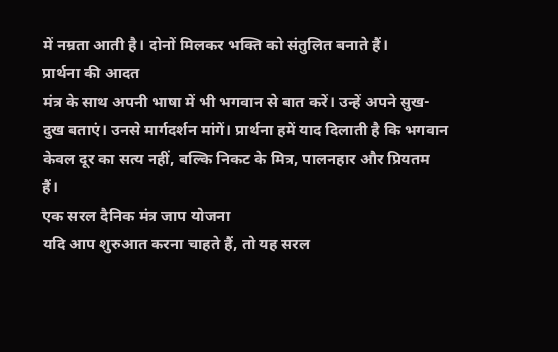में नम्रता आती है। दोनों मिलकर भक्ति को संतुलित बनाते हैं।
प्रार्थना की आदत
मंत्र के साथ अपनी भाषा में भी भगवान से बात करें। उन्हें अपने सुख-दुख बताएं। उनसे मार्गदर्शन मांगें। प्रार्थना हमें याद दिलाती है कि भगवान केवल दूर का सत्य नहीं, बल्कि निकट के मित्र, पालनहार और प्रियतम हैं।
एक सरल दैनिक मंत्र जाप योजना
यदि आप शुरुआत करना चाहते हैं, तो यह सरल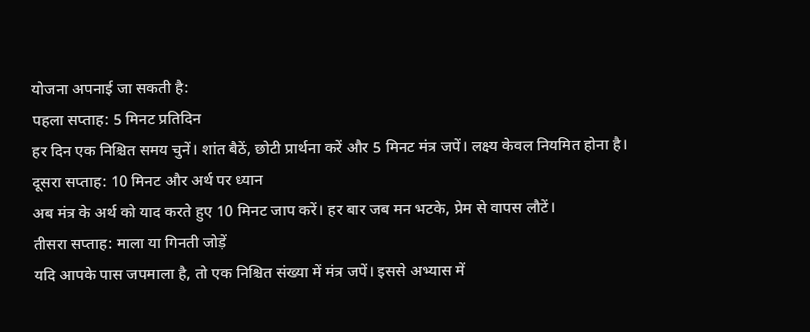योजना अपनाई जा सकती है:
पहला सप्ताह: 5 मिनट प्रतिदिन
हर दिन एक निश्चित समय चुनें। शांत बैठें, छोटी प्रार्थना करें और 5 मिनट मंत्र जपें। लक्ष्य केवल नियमित होना है।
दूसरा सप्ताह: 10 मिनट और अर्थ पर ध्यान
अब मंत्र के अर्थ को याद करते हुए 10 मिनट जाप करें। हर बार जब मन भटके, प्रेम से वापस लौटें।
तीसरा सप्ताह: माला या गिनती जोड़ें
यदि आपके पास जपमाला है, तो एक निश्चित संख्या में मंत्र जपें। इससे अभ्यास में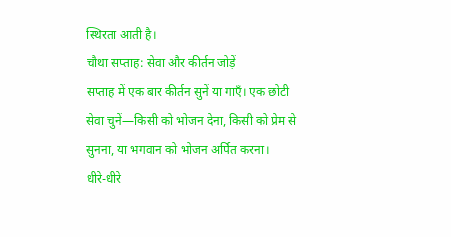स्थिरता आती है।
चौथा सप्ताह: सेवा और कीर्तन जोड़ें
सप्ताह में एक बार कीर्तन सुनें या गाएँ। एक छोटी सेवा चुनें—किसी को भोजन देना, किसी को प्रेम से सुनना, या भगवान को भोजन अर्पित करना।
धीरे-धीरे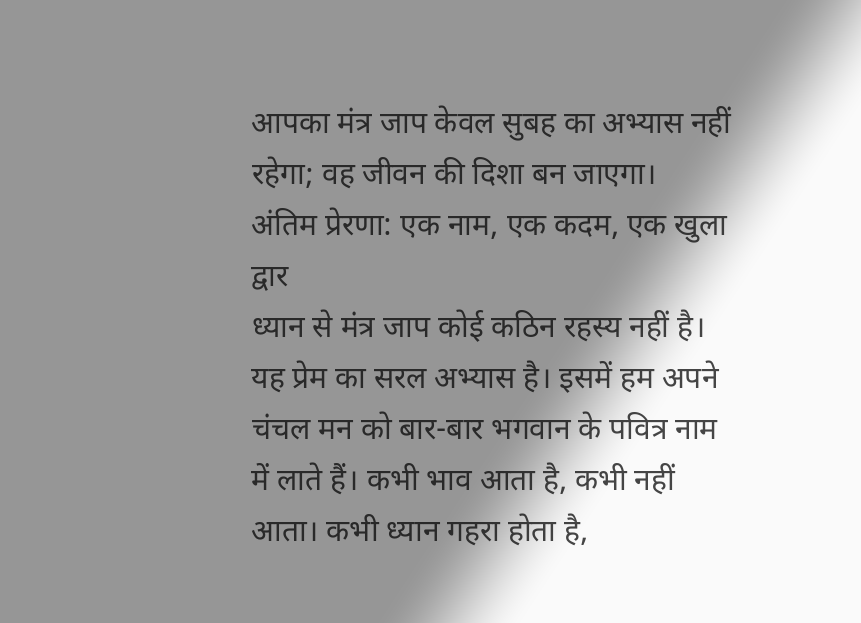आपका मंत्र जाप केवल सुबह का अभ्यास नहीं रहेगा; वह जीवन की दिशा बन जाएगा।
अंतिम प्रेरणा: एक नाम, एक कदम, एक खुला द्वार
ध्यान से मंत्र जाप कोई कठिन रहस्य नहीं है। यह प्रेम का सरल अभ्यास है। इसमें हम अपने चंचल मन को बार-बार भगवान के पवित्र नाम में लाते हैं। कभी भाव आता है, कभी नहीं आता। कभी ध्यान गहरा होता है,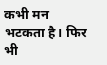कभी मन भटकता है। फिर भी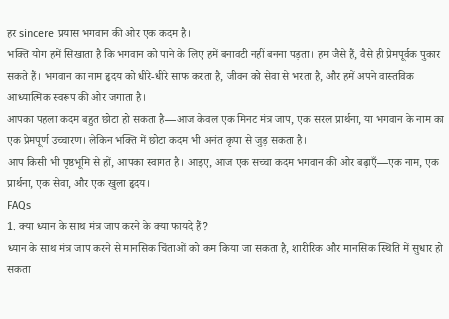हर sincere प्रयास भगवान की ओर एक कदम है।
भक्ति योग हमें सिखाता है कि भगवान को पाने के लिए हमें बनावटी नहीं बनना पड़ता। हम जैसे हैं, वैसे ही प्रेमपूर्वक पुकार सकते हैं। भगवान का नाम हृदय को धीरे-धीरे साफ करता है, जीवन को सेवा से भरता है, और हमें अपने वास्तविक आध्यात्मिक स्वरूप की ओर जगाता है।
आपका पहला कदम बहुत छोटा हो सकता है—आज केवल एक मिनट मंत्र जाप, एक सरल प्रार्थना, या भगवान के नाम का एक प्रेमपूर्ण उच्चारण। लेकिन भक्ति में छोटा कदम भी अनंत कृपा से जुड़ सकता है।
आप किसी भी पृष्ठभूमि से हों, आपका स्वागत है। आइए, आज एक सच्चा कदम भगवान की ओर बढ़ाएँ—एक नाम, एक प्रार्थना, एक सेवा, और एक खुला हृदय।
FAQs
1. क्या ध्यान के साथ मंत्र जाप करने के क्या फायदे हैं?
ध्यान के साथ मंत्र जाप करने से मानसिक चिंताओं को कम किया जा सकता है, शारीरिक और मानसिक स्थिति में सुधार हो सकता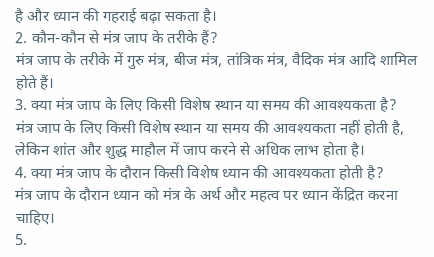है और ध्यान की गहराई बढ़ा सकता है।
2. कौन-कौन से मंत्र जाप के तरीके हैं?
मंत्र जाप के तरीके में गुरु मंत्र, बीज मंत्र, तांत्रिक मंत्र, वैदिक मंत्र आदि शामिल होते हैं।
3. क्या मंत्र जाप के लिए किसी विशेष स्थान या समय की आवश्यकता है?
मंत्र जाप के लिए किसी विशेष स्थान या समय की आवश्यकता नहीं होती है, लेकिन शांत और शुद्ध माहौल में जाप करने से अधिक लाभ होता है।
4. क्या मंत्र जाप के दौरान किसी विशेष ध्यान की आवश्यकता होती है?
मंत्र जाप के दौरान ध्यान को मंत्र के अर्थ और महत्व पर ध्यान केंद्रित करना चाहिए।
5.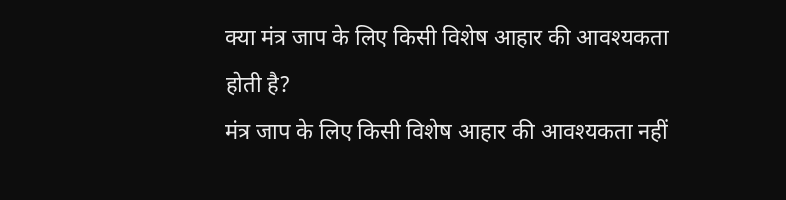क्या मंत्र जाप के लिए किसी विशेष आहार की आवश्यकता होती है?
मंत्र जाप के लिए किसी विशेष आहार की आवश्यकता नहीं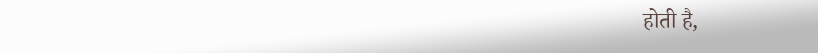होती है,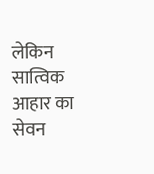लेकिन सात्विक आहार का सेवन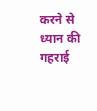करने से ध्यान की गहराई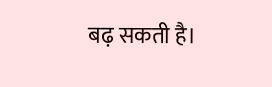बढ़ सकती है।